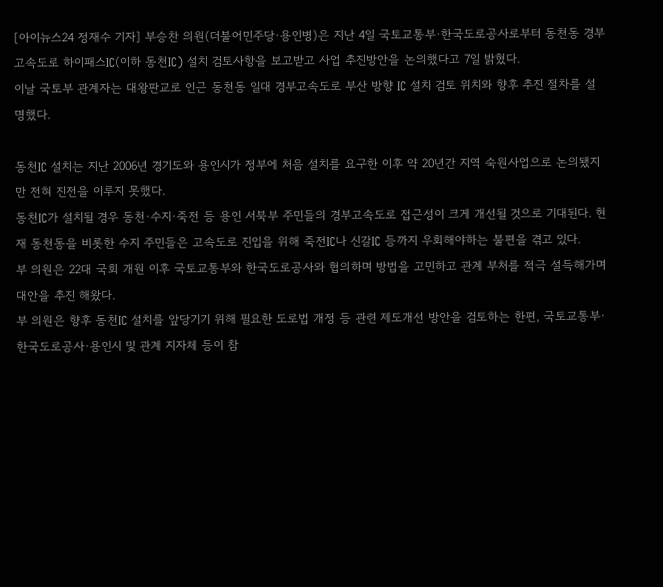[아이뉴스24 정재수 기자] 부승찬 의원(더불어민주당·용인병)은 지난 4일 국토교통부·한국도로공사로부터 동천동 경부고속도로 하이패스IC(이하 동천IC) 설치 검토사항을 보고받고 사업 추진방안을 논의했다고 7일 밝혔다.
이날 국토부 관계자는 대왕판교로 인근 동천동 일대 경부고속도로 부산 방향 IC 설치 검토 위치와 향후 추진 절차를 설명했다.

동천IC 설치는 지난 2006년 경기도와 용인시가 정부에 처음 설치를 요구한 이후 약 20년간 지역 숙원사업으로 논의됐지만 전혀 진전을 이루지 못했다.
동천IC가 설치될 경우 동천·수지·죽전 등 용인 서북부 주민들의 경부고속도로 접근성이 크게 개선될 것으로 기대된다. 현재 동천동을 비롯한 수지 주민들은 고속도로 진입을 위해 죽전IC나 신갈IC 등까지 우회해야하는 불편을 겪고 있다.
부 의원은 22대 국회 개원 이후 국토교통부와 한국도로공사와 협의하며 방법을 고민하고 관계 부처를 적극 설득해가며 대안을 추진 해왔다.
부 의원은 향후 동천IC 설치를 앞당기기 위해 필요한 도로법 개정 등 관련 제도개선 방안을 검토하는 한편, 국토교통부·한국도로공사·용인시 및 관계 지자체 등이 참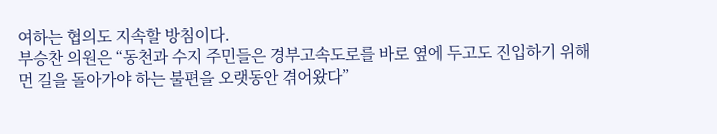여하는 협의도 지속할 방침이다.
부승찬 의원은 “동천과 수지 주민들은 경부고속도로를 바로 옆에 두고도 진입하기 위해 먼 길을 돌아가야 하는 불편을 오랫동안 겪어왔다”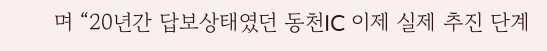며 “20년간 답보상태였던 동천IC 이제 실제 추진 단계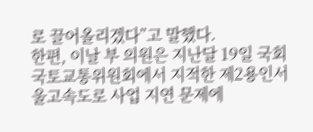로 끌어올리겠다”고 말했다.
한편, 이날 부 의원은 지난달 19일 국회 국토교통위원회에서 지적한 제2용인서울고속도로 사업 지연 문제에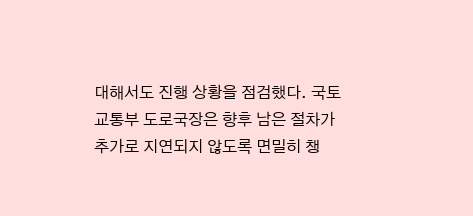대해서도 진행 상황을 점검했다. 국토교통부 도로국장은 향후 남은 절차가 추가로 지연되지 않도록 면밀히 챙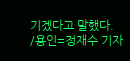기겠다고 말했다.
/용인=정재수 기자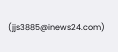(jjs3885@inews24.com)